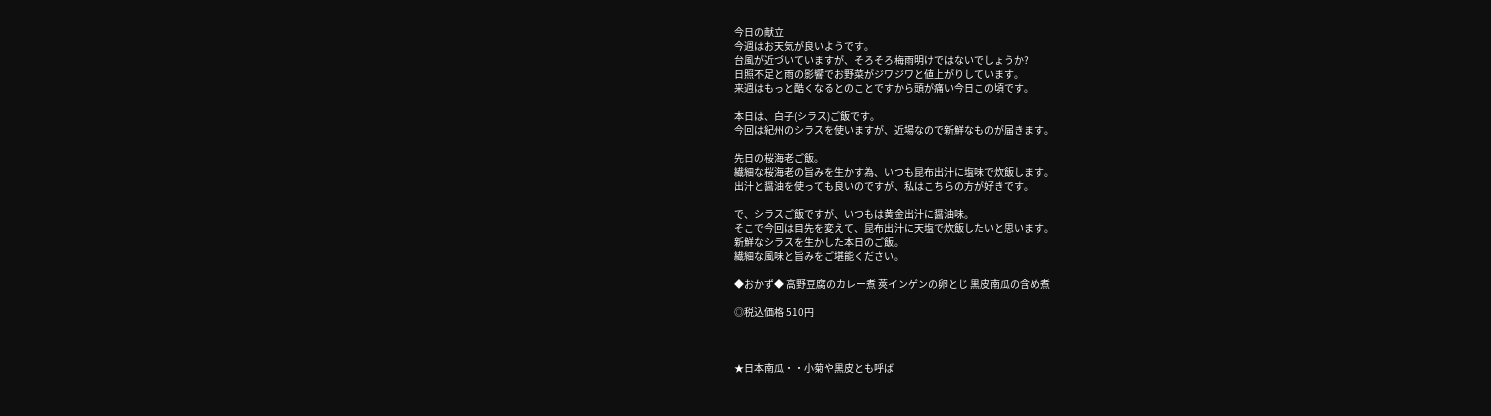今日の献立
今週はお天気が良いようです。
台風が近づいていますが、そろそろ梅雨明けではないでしょうか?
日照不足と雨の影響でお野菜がジワジワと値上がりしています。
来週はもっと酷くなるとのことですから頭が痛い今日この頃です。

本日は、白子(シラス)ご飯です。
今回は紀州のシラスを使いますが、近場なので新鮮なものが届きます。

先日の桜海老ご飯。
繊細な桜海老の旨みを生かす為、いつも昆布出汁に塩味で炊飯します。
出汁と醤油を使っても良いのですが、私はこちらの方が好きです。

で、シラスご飯ですが、いつもは黄金出汁に醤油味。
そこで今回は目先を変えて、昆布出汁に天塩で炊飯したいと思います。
新鮮なシラスを生かした本日のご飯。
繊細な風味と旨みをご堪能ください。

◆おかず◆ 高野豆腐のカレー煮 莢インゲンの卵とじ 黒皮南瓜の含め煮

◎税込価格 510円



★日本南瓜・・小菊や黒皮とも呼ば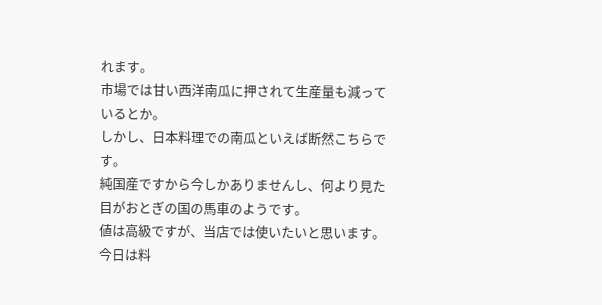れます。
市場では甘い西洋南瓜に押されて生産量も減っているとか。
しかし、日本料理での南瓜といえば断然こちらです。
純国産ですから今しかありませんし、何より見た目がおとぎの国の馬車のようです。
値は高級ですが、当店では使いたいと思います。
今日は料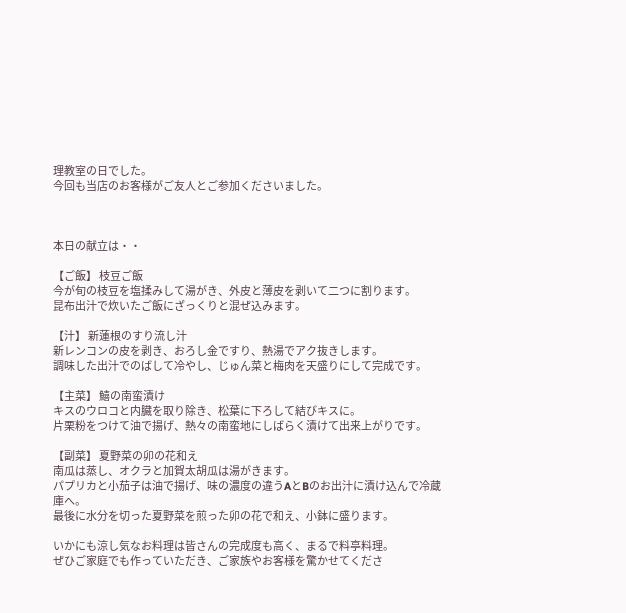理教室の日でした。
今回も当店のお客様がご友人とご参加くださいました。



本日の献立は・・

【ご飯】 枝豆ご飯
今が旬の枝豆を塩揉みして湯がき、外皮と薄皮を剥いて二つに割ります。
昆布出汁で炊いたご飯にざっくりと混ぜ込みます。

【汁】 新蓮根のすり流し汁
新レンコンの皮を剥き、おろし金ですり、熱湯でアク抜きします。
調味した出汁でのばして冷やし、じゅん菜と梅肉を天盛りにして完成です。

【主菜】 鱚の南蛮漬け
キスのウロコと内臓を取り除き、松葉に下ろして結びキスに。
片栗粉をつけて油で揚げ、熱々の南蛮地にしばらく漬けて出来上がりです。

【副菜】 夏野菜の卯の花和え
南瓜は蒸し、オクラと加賀太胡瓜は湯がきます。
パプリカと小茄子は油で揚げ、味の濃度の違うAとBのお出汁に漬け込んで冷蔵庫へ。
最後に水分を切った夏野菜を煎った卯の花で和え、小鉢に盛ります。

いかにも涼し気なお料理は皆さんの完成度も高く、まるで料亭料理。
ぜひご家庭でも作っていただき、ご家族やお客様を驚かせてくださ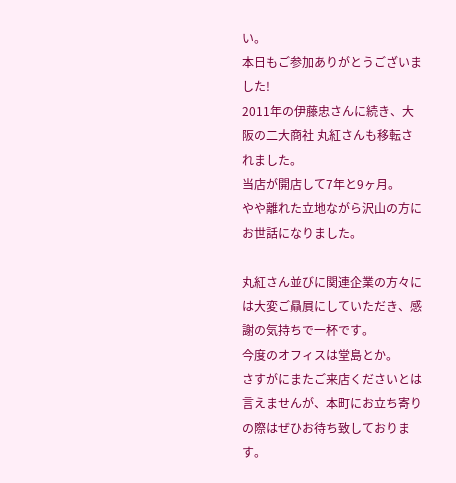い。
本日もご参加ありがとうございました!
2011年の伊藤忠さんに続き、大阪の二大商社 丸紅さんも移転されました。
当店が開店して7年と9ヶ月。
やや離れた立地ながら沢山の方にお世話になりました。

丸紅さん並びに関連企業の方々には大変ご贔屓にしていただき、感謝の気持ちで一杯です。
今度のオフィスは堂島とか。
さすがにまたご来店くださいとは言えませんが、本町にお立ち寄りの際はぜひお待ち致しております。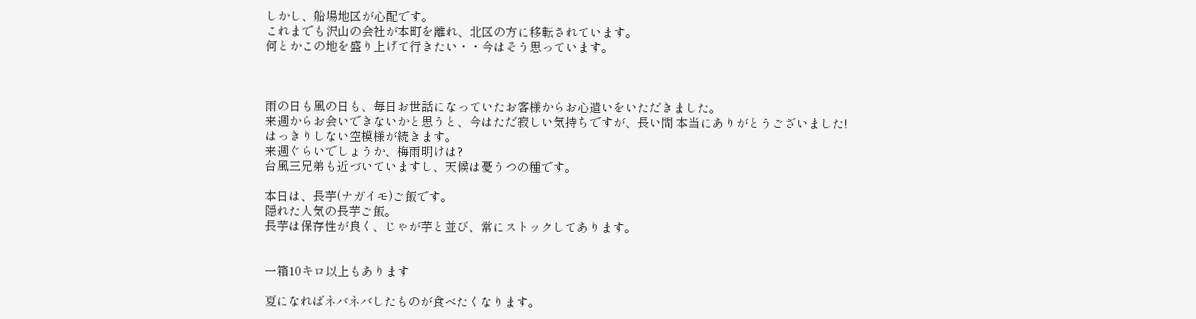しかし、船場地区が心配です。
これまでも沢山の会社が本町を離れ、北区の方に移転されています。
何とかこの地を盛り上げて行きたい・・今はそう思っています。



雨の日も風の日も、毎日お世話になっていたお客様からお心遣いをいただきました。
来週からお会いできないかと思うと、今はただ寂しい気持ちですが、長い間 本当にありがとうございました!
はっきりしない空模様が続きます。
来週ぐらいでしょうか、梅雨明けは?
台風三兄弟も近づいていますし、天候は憂うつの種です。

本日は、長芋(ナガイモ)ご飯です。
隠れた人気の長芋ご飯。
長芋は保存性が良く、じゃが芋と並び、常にストックしてあります。


一箱10キロ以上もあります

夏になればネバネバしたものが食べたくなります。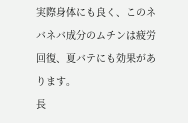実際身体にも良く、このネバネバ成分のムチンは疲労回復、夏バテにも効果があります。
長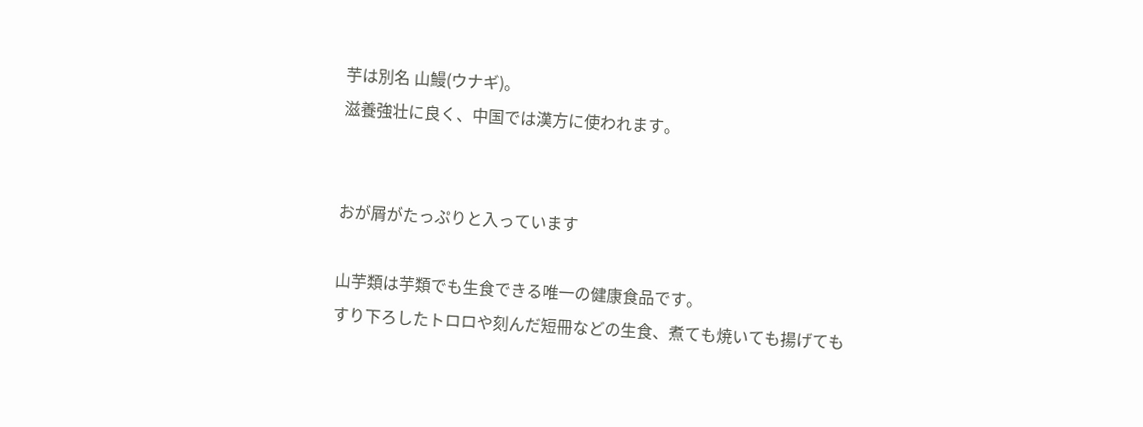芋は別名 山鰻(ウナギ)。
滋養強壮に良く、中国では漢方に使われます。


おが屑がたっぷりと入っています

山芋類は芋類でも生食できる唯一の健康食品です。
すり下ろしたトロロや刻んだ短冊などの生食、煮ても焼いても揚げても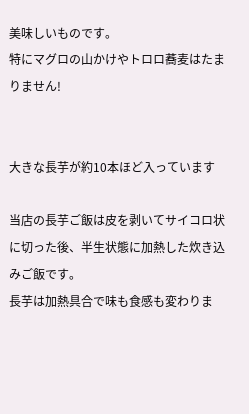美味しいものです。
特にマグロの山かけやトロロ蕎麦はたまりません!


大きな長芋が約10本ほど入っています

当店の長芋ご飯は皮を剥いてサイコロ状に切った後、半生状態に加熱した炊き込みご飯です。
長芋は加熱具合で味も食感も変わりま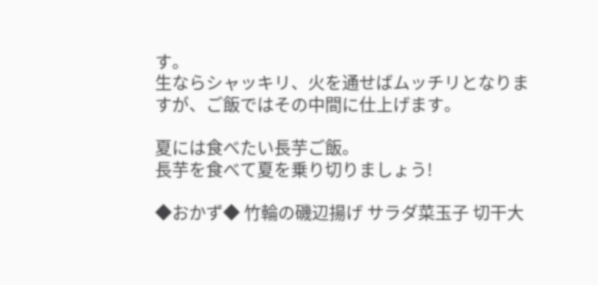す。
生ならシャッキリ、火を通せばムッチリとなりますが、ご飯ではその中間に仕上げます。

夏には食べたい長芋ご飯。
長芋を食べて夏を乗り切りましょう!

◆おかず◆ 竹輪の磯辺揚げ サラダ菜玉子 切干大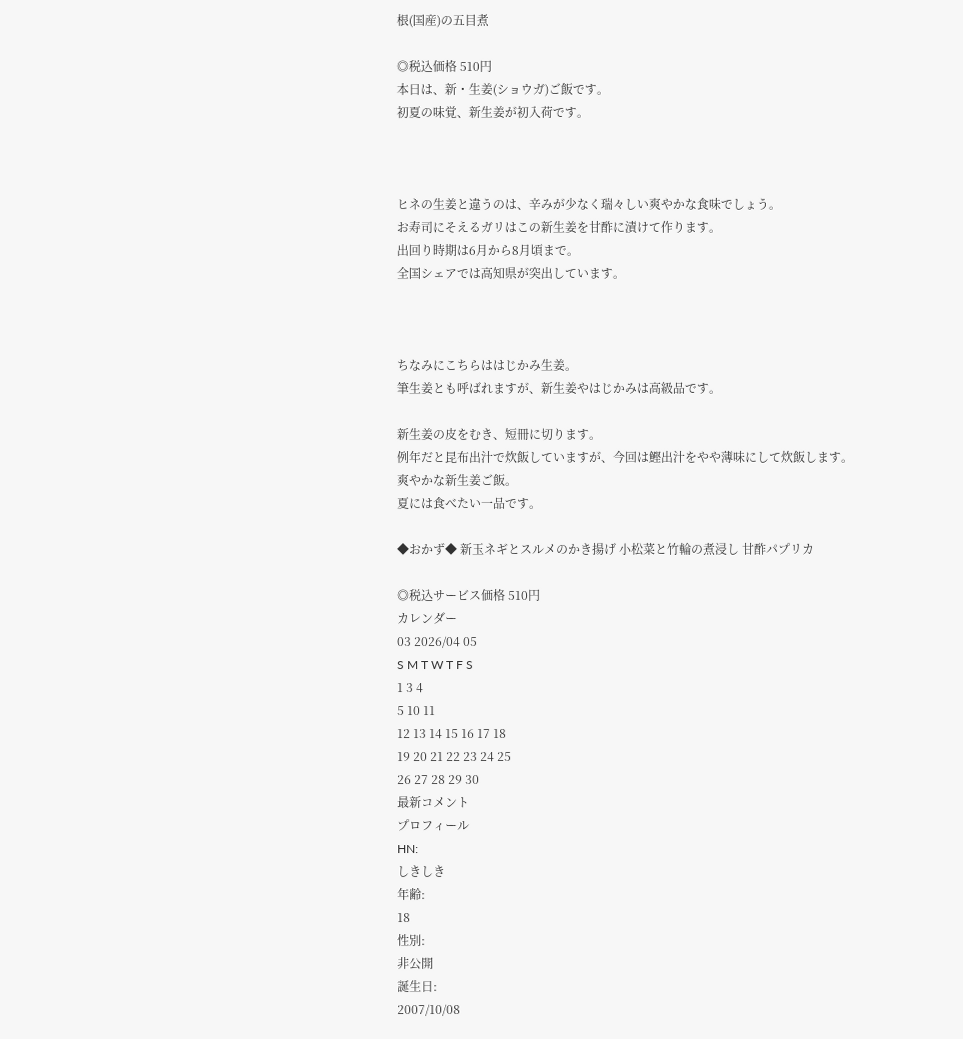根(国産)の五目煮

◎税込価格 510円
本日は、新・生姜(ショウガ)ご飯です。
初夏の味覚、新生姜が初入荷です。



ヒネの生姜と違うのは、辛みが少なく瑞々しい爽やかな食味でしょう。
お寿司にそえるガリはこの新生姜を甘酢に漬けて作ります。
出回り時期は6月から8月頃まで。
全国シェアでは高知県が突出しています。



ちなみにこちらははじかみ生姜。
筆生姜とも呼ばれますが、新生姜やはじかみは高級品です。

新生姜の皮をむき、短冊に切ります。
例年だと昆布出汁で炊飯していますが、今回は鰹出汁をやや薄味にして炊飯します。
爽やかな新生姜ご飯。
夏には食べたい一品です。

◆おかず◆ 新玉ネギとスルメのかき揚げ 小松菜と竹輪の煮浸し 甘酢パプリカ

◎税込サービス価格 510円
カレンダー
03 2026/04 05
S M T W T F S
1 3 4
5 10 11
12 13 14 15 16 17 18
19 20 21 22 23 24 25
26 27 28 29 30
最新コメント
プロフィール
HN:
しきしき
年齢:
18
性別:
非公開
誕生日:
2007/10/08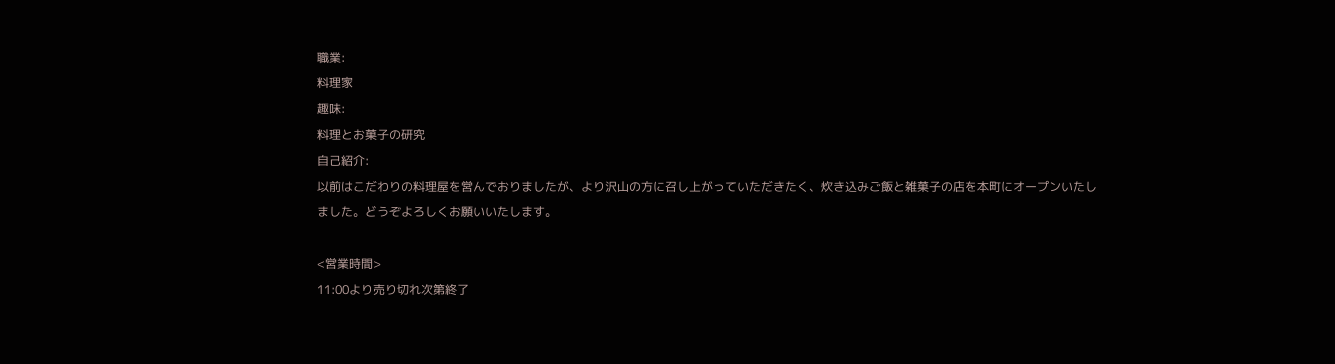職業:
料理家
趣味:
料理とお菓子の研究
自己紹介:
以前はこだわりの料理屋を営んでおりましたが、より沢山の方に召し上がっていただきたく、炊き込みご飯と雑菓子の店を本町にオープンいたしました。どうぞよろしくお願いいたします。

<営業時間>
11:00より売り切れ次第終了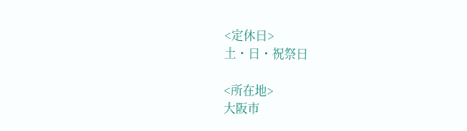<定休日>
土・日・祝祭日

<所在地>
大阪市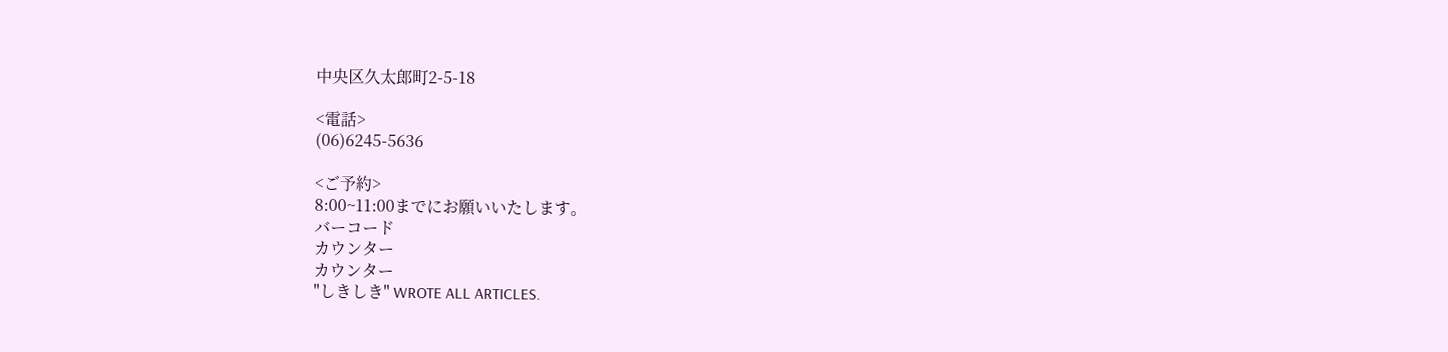中央区久太郎町2-5-18

<電話>
(06)6245-5636

<ご予約>
8:00~11:00までにお願いいたします。
バーコード
カウンター
カウンター
"しきしき" WROTE ALL ARTICLES.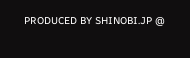PRODUCED BY SHINOBI.JP @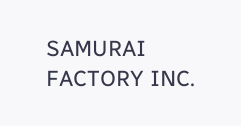SAMURAI FACTORY INC.